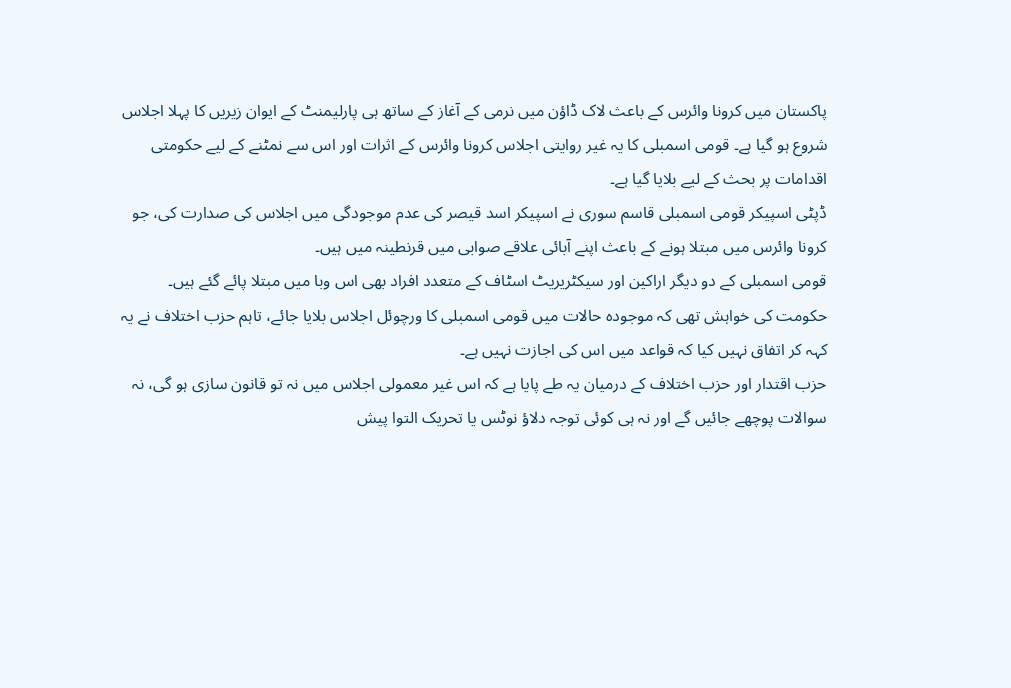پاکستان میں کرونا وائرس کے باعث لاک ڈاؤن میں نرمی کے آغاز کے ساتھ ہی پارلیمنٹ کے ایوان زیریں کا پہلا اجلاس شروع ہو گیا ہے۔ قومی اسمبلی کا یہ غیر روایتی اجلاس کرونا وائرس کے اثرات اور اس سے نمٹنے کے لیے حکومتی اقدامات پر بحث کے لیے بلایا گیا ہے۔
ڈپٹی اسپیکر قومی اسمبلی قاسم سوری نے اسپیکر اسد قیصر کی عدم موجودگی میں اجلاس کی صدارت کی، جو کرونا وائرس میں مبتلا ہونے کے باعث اپنے آبائی علاقے صوابی میں قرنطینہ میں ہیں۔
قومی اسمبلی کے دو دیگر اراکین اور سیکٹریریٹ اسٹاف کے متعدد افراد بھی اس وبا میں مبتلا پائے گئے ہیں۔
حکومت کی خواہش تھی کہ موجودہ حالات میں قومی اسمبلی کا ورچوئل اجلاس بلایا جائے، تاہم حزب اختلاف نے یہ کہہ کر اتفاق نہیں کیا کہ قواعد میں اس کی اجازت نہیں ہے۔
حزب اقتدار اور حزب اختلاف کے درمیان یہ طے پایا ہے کہ اس غیر معمولی اجلاس میں نہ تو قانون سازی ہو گی، نہ سوالات پوچھے جائیں گے اور نہ ہی کوئی توجہ دلاؤ نوٹس یا تحریک التوا پیش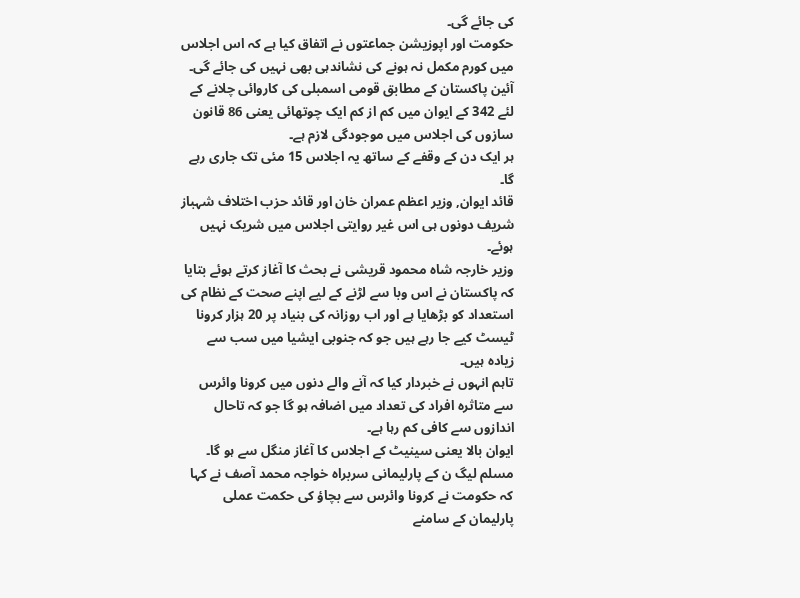کی جائے گی۔
حکومت اور اپوزیشن جماعتوں نے اتفاق کیا ہے کہ اس اجلاس میں کورم مکمل نہ ہونے کی نشاندہی بھی نہیں کی جائے گی۔
آئین پاکستان کے مطابق قومی اسمبلی کی کاروائی چلانے کے لئے 342 کے ایوان میں کم از کم ایک چوتھائی یعنی 86 قانون سازوں کی اجلاس میں موجودگی لازم ہے۔
ہر ایک دن کے وقفے کے ساتھ یہ اجلاس 15 مئی تک جاری رہے گا۔
قائد ایوان, وزیر اعظم عمران خان اور قائد حزب اختلاف شہباز شریف دونوں ہی اس غیر روایتی اجلاس میں شریک نہیں ہوئے۔
وزیر خارجہ شاہ محمود قریشی نے بحث کا آغاز کرتے ہوئے بتایا کہ پاکستان نے اس وبا سے لڑنے کے لیے اپنے صحت کے نظام کی استعداد کو بڑھایا ہے اور اب روزانہ کی بنیاد پر 20 ہزار کرونا ٹیسٹ کیے جا رہے ہیں جو کہ جنوبی ایشیا میں سب سے زیادہ ہیں۔
تاہم انہوں نے خبردار کیا کہ آنے والے دنوں میں کرونا وائرس سے متاثرہ افراد کی تعداد میں اضافہ ہو گا جو کہ تاحال اندازوں سے کافی کم رہا ہے۔
ایوان بالا یعنی سینیٹ کے اجلاس کا آغاز منگل سے ہو گا۔
مسلم لیگ ن کے پارلیمانی سربراہ خواجہ محمد آصف نے کہا کہ حکومت نے کرونا وائرس سے بچاؤ کی حکمت عملی پارلیمان کے سامنے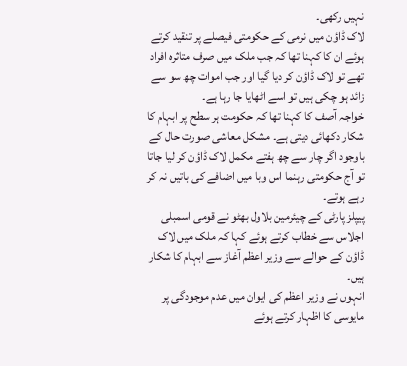نہیں رکھی۔
لاک ڈاؤن میں نرمی کے حکومتی فیصلے پر تنقید کرتے ہوئے ان کا کہنا تھا کہ جب ملک میں صرف متاثرہ افراد تھے تو لاک ڈاؤن کر دیا گیا اور جب اموات چھ سو سے زائد ہو چکی ہیں تو اسے اٹھایا جا رہا ہے۔
خواجہ آصف کا کہنا تھا کہ حکومت ہر سطح پر ابہام کا شکار دکھائی دیتی ہے۔ مشکل معاشی صورت حال کے باوجود اگر چار سے چھ ہفتے مکمل لاک ڈاؤن کر لیا جاتا تو آج حکومتی رہنما اس وبا میں اضافے کی باتیں نہ کر رہے ہوتے۔
پیپلز پارٹی کے چیئرمین بلاول بھٹو نے قومی اسمبلی اجلاس سے خطاب کرتے ہوئے کہا کہ ملک میں لاک ڈاؤن کے حوالے سے وزیر اعظم آغاز سے ابہام کا شکار ہیں۔
انہوں نے وزیر اعظم کی ایوان میں عدم موجودگی پر مایوسی کا اظہار کرتے ہوئے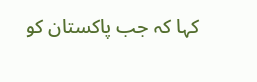کہا کہ جب پاکستان کو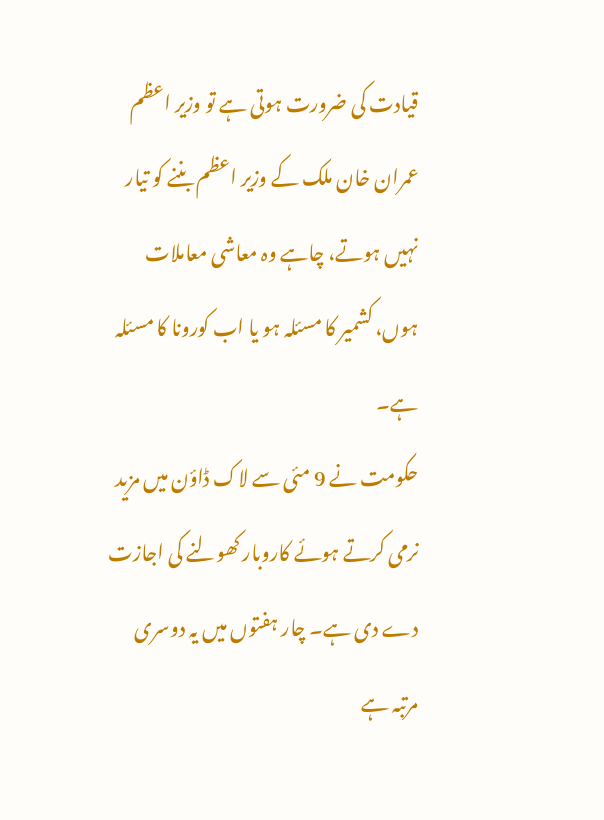قیادت کی ضرورت ہوتی ہے تو وزیر اعظم عمران خان ملک کے وزیر اعظم بننے کو تیار نہیں ہوتے، چاہے وہ معاشی معاملات ہوں، کشمیر کا مسئلہ ہو یا اب کورونا کا مسئلہ ہے۔
حکومت نے 9 مئی سے لاک ڈاؤن میں مزید نرمی کرتے ہوئے کاروبار کھولنے کی اجازت دے دی ہے۔ چار ہفتوں میں یہ دوسری مرتبہ ہے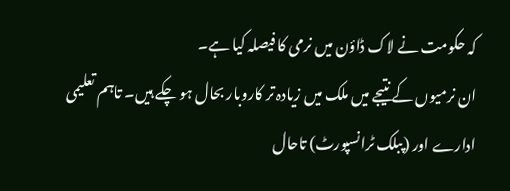کہ حکومت نے لاک ڈاؤن میں نرمی کا فیصلہ کیا ہے۔
ان نرمیوں کے نتیجے میں ملک میں زیادہ تر کاروبار بحال ہو چکے ہیں۔ تاہم تعلیمی ادارے اور (پبلک ٹرانسپورٹ) تاحال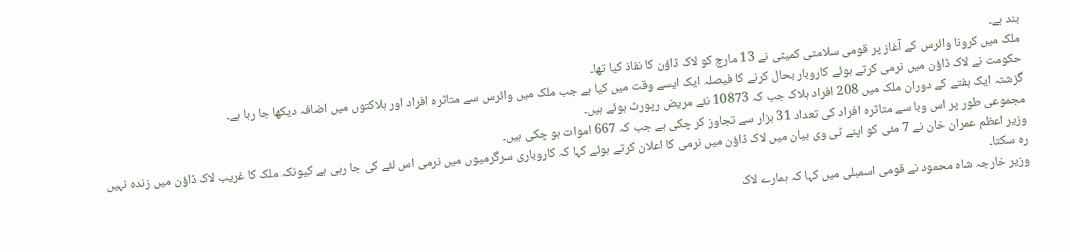بند ہے۔
ملک میں کرونا وائرس کے آغاز پر قومی سلامتی کمیٹی نے 13 مارچ کو لاک ڈاؤن کا نفاذ کیا تھا۔
حکومت نے لاک ڈاؤن میں نرمی کرتے ہوئے کاروبار بحال کرنے کا فیصلہ ایک ایسے وقت میں کیا ہے جب ملک میں وائرس سے متاثرہ افراد اور ہلاکتوں میں اضافہ دیکھا جا رہا ہے۔
گزشتہ ایک ہفتے کے دوران ملک میں 208 افراد ہلاک جب کہ 10873 نئے مریض رپورٹ ہوئے ہیں۔
مجموعی طور پر اس وبا سے متاثرہ افراد کی تعداد 31 ہزار سے تجاوز کر چکی ہے جب کہ 667 اموات ہو چکی ہیں۔
وزیر اعظم عمران خان نے 7 مئی کو اپنے ٹی وی بیان میں لاک ڈاؤن میں نرمی کا اعلان کرتے ہوئے کہا کہ کاروباری سرگرمیوں میں نرمی اس لئے کی جا رہی ہے کیونکہ ملک کا غریب لاک ڈاؤن میں زندہ نہیں رہ سکتا۔
وزیر خارجہ شاہ محمود نے قومی اسمبلی میں کہا کہ ہمارے لاک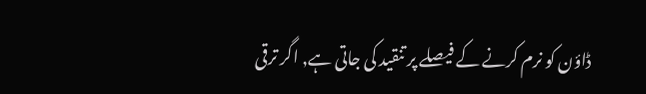ڈاؤن کو نرم کرنے کے فیصلے پر تنقید کی جاتی ہے, اگر ترقی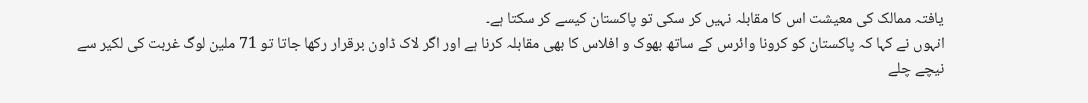یافتہ ممالک کی معیشت اس کا مقابلہ نہیں کر سکی تو پاکستان کیسے کر سکتا ہے۔
انہوں نے کہا کہ پاکستان کو کرونا وائرس کے ساتھ بھوک و افلاس کا بھی مقابلہ کرنا ہے اور اگر لاک ڈاون برقرار رکھا جاتا تو 71 ملین لوگ غربت کی لکیر سے نیچے چلے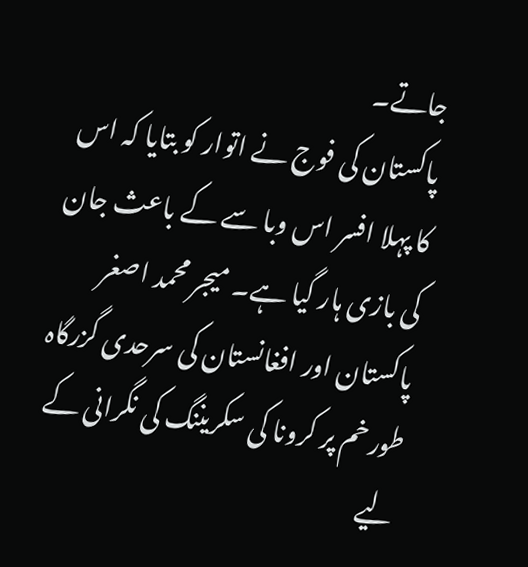جاتے۔
پاکستان کی فوج نے اتوار کو بتایا کہ اس کا پہلا افسر اس وبا سے کے باعث جان کی بازی ہار گیا ہے۔ میجر محمد اصغر پاکستان اور افغانستان کی سرحدی گزرگاہ طورخم پر کرونا کی سکریننگ کی نگرانی کے لیے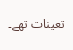تعینات تھے۔